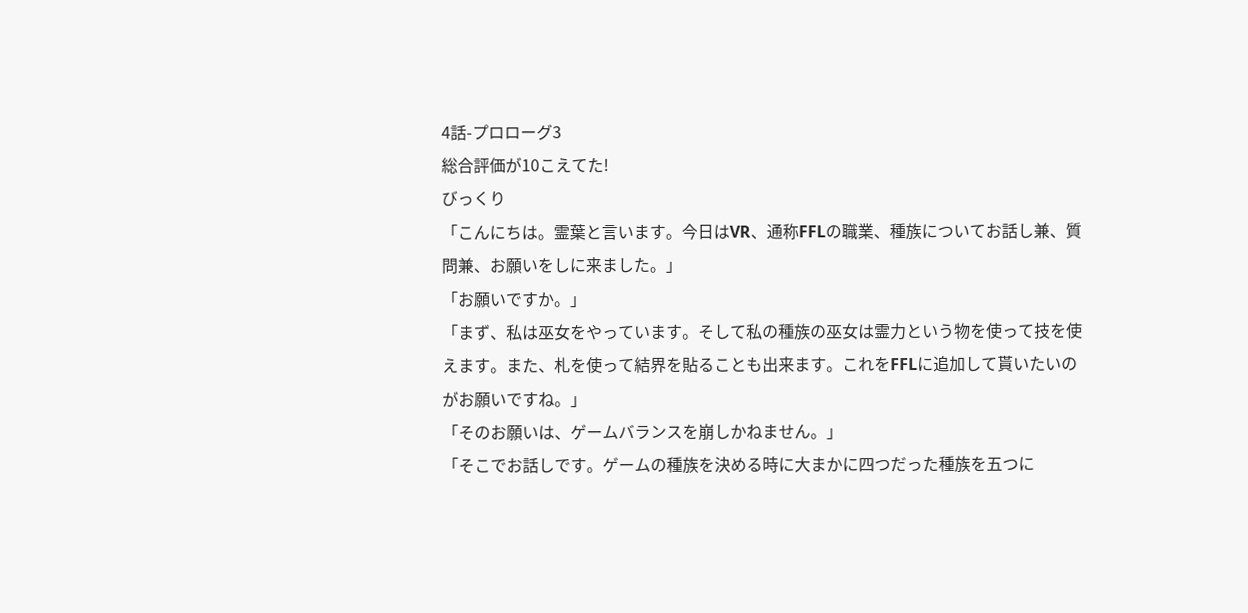4話-プロローグ3
総合評価が10こえてた!
びっくり
「こんにちは。霊葉と言います。今日はVR、通称FFLの職業、種族についてお話し兼、質問兼、お願いをしに来ました。」
「お願いですか。」
「まず、私は巫女をやっています。そして私の種族の巫女は霊力という物を使って技を使えます。また、札を使って結界を貼ることも出来ます。これをFFLに追加して貰いたいのがお願いですね。」
「そのお願いは、ゲームバランスを崩しかねません。」
「そこでお話しです。ゲームの種族を決める時に大まかに四つだった種族を五つに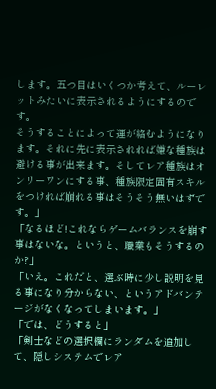します。五つ目はいくつか考えて、ルーレットみたいに表示されるようにするのです。
そうすることによって運が絡むようになります。それに先に表示されれば嫌な種族は避ける事が出来ます。そしてレア種族はオンリーワンにする事、種族限定固有スキルをつければ崩れる事はそうそう無いはずです。」
「なるほど!これならゲームバランスを崩す事はないな。というと、職業もそうするのか?」
「いえ。これだと、選ぶ時に少し説明を見る事になり分からない、というアドバンテージがなくなってしまいます。」
「では、どうすると」
「剣士などの選択欄にランダムを追加して、隠しシステムでレア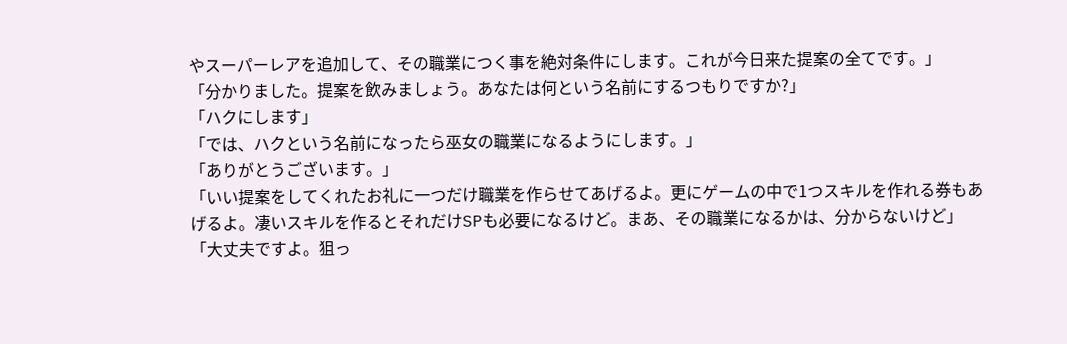やスーパーレアを追加して、その職業につく事を絶対条件にします。これが今日来た提案の全てです。」
「分かりました。提案を飲みましょう。あなたは何という名前にするつもりですか?」
「ハクにします」
「では、ハクという名前になったら巫女の職業になるようにします。」
「ありがとうございます。」
「いい提案をしてくれたお礼に一つだけ職業を作らせてあげるよ。更にゲームの中で1つスキルを作れる券もあげるよ。凄いスキルを作るとそれだけSPも必要になるけど。まあ、その職業になるかは、分からないけど」
「大丈夫ですよ。狙っ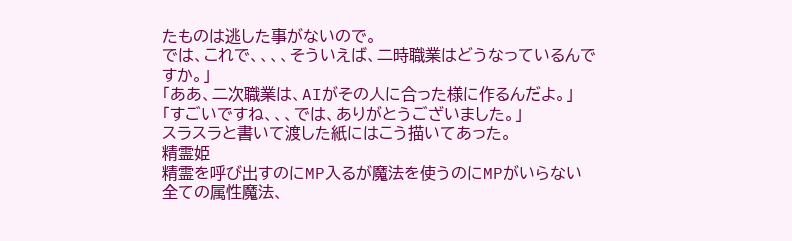たものは逃した事がないので。
では、これで、、、、そういえば、二時職業はどうなっているんですか。」
「ああ、二次職業は、AIがその人に合った様に作るんだよ。」
「すごいですね、、、では、ありがとうございました。」
スラスラと書いて渡した紙にはこう描いてあった。
精霊姫
精霊を呼び出すのにMP入るが魔法を使うのにMPがいらない
全ての属性魔法、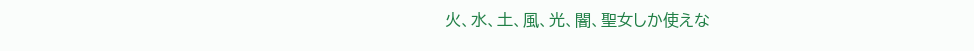火、水、土、風、光、闇、聖女しか使えな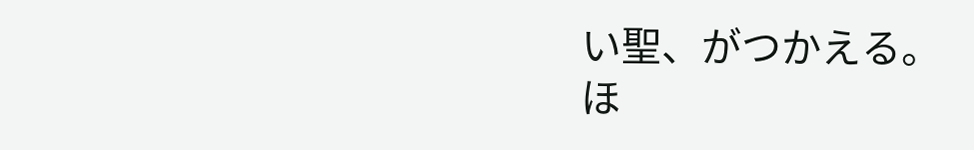い聖、がつかえる。
ほ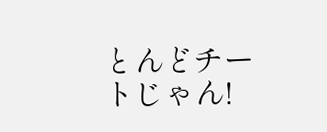とんどチートじゃん!